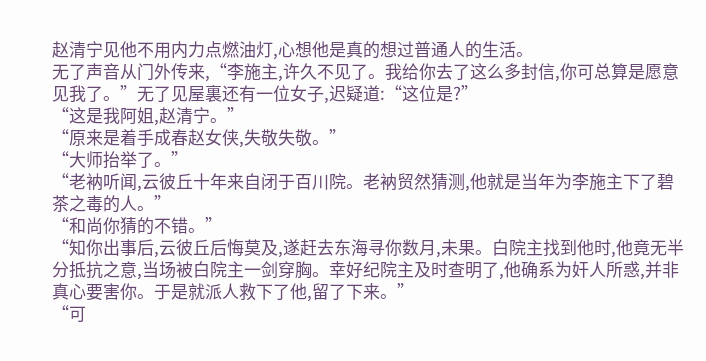赵清宁见他不用内力点燃油灯,心想他是真的想过普通人的生活。
无了声音从门外传来,“李施主,许久不见了。我给你去了这么多封信,你可总算是愿意见我了。”无了见屋裏还有一位女子,迟疑道:“这位是?”
“这是我阿姐,赵清宁。”
“原来是着手成春赵女侠,失敬失敬。”
“大师抬举了。”
“老衲听闻,云彼丘十年来自闭于百川院。老衲贸然猜测,他就是当年为李施主下了碧茶之毒的人。”
“和尚你猜的不错。”
“知你出事后,云彼丘后悔莫及,遂赶去东海寻你数月,未果。白院主找到他时,他竟无半分抵抗之意,当场被白院主一剑穿胸。幸好纪院主及时查明了,他确系为奸人所惑,并非真心要害你。于是就派人救下了他,留了下来。”
“可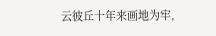云彼丘十年来画地为牢,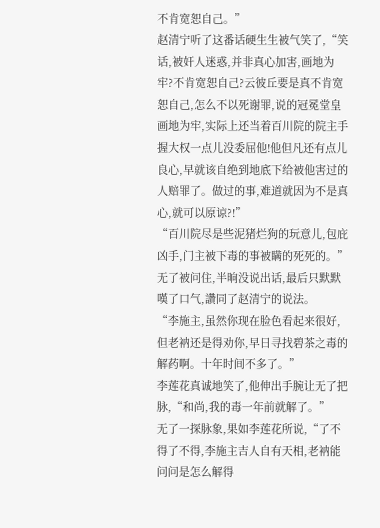不肯宽恕自己。”
赵清宁听了这番话硬生生被气笑了,“笑话,被奸人迷惑,并非真心加害,画地为牢?不肯宽恕自己?云彼丘要是真不肯宽恕自己,怎么不以死谢罪,说的冠冕堂皇画地为牢,实际上还当着百川院的院主手握大权一点儿没委屈他!他但凡还有点儿良心,早就该自绝到地底下给被他害过的人赔罪了。做过的事,难道就因为不是真心,就可以原谅?!”
“百川院尽是些泥猪烂狗的玩意儿,包庇凶手,门主被下毒的事被瞒的死死的。”
无了被问住,半晌没说出话,最后只默默嘆了口气,讚同了赵清宁的说法。
“李施主,虽然你现在脸色看起来很好,但老衲还是得劝你,早日寻找碧茶之毒的解药啊。十年时间不多了。”
李莲花真诚地笑了,他伸出手腕让无了把脉,“和尚,我的毒一年前就解了。”
无了一探脉象,果如李莲花所说,“了不得了不得,李施主吉人自有天相,老衲能问问是怎么解得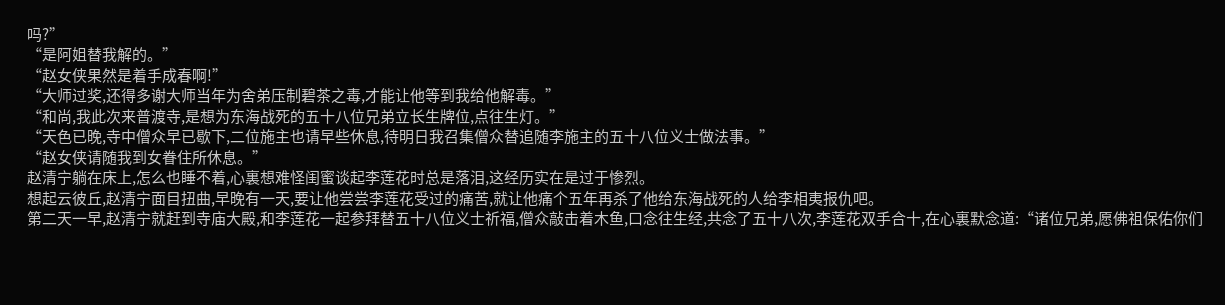吗?”
“是阿姐替我解的。”
“赵女侠果然是着手成春啊!”
“大师过奖,还得多谢大师当年为舍弟压制碧茶之毒,才能让他等到我给他解毒。”
“和尚,我此次来普渡寺,是想为东海战死的五十八位兄弟立长生牌位,点往生灯。”
“天色已晚,寺中僧众早已歇下,二位施主也请早些休息,待明日我召集僧众替追随李施主的五十八位义士做法事。”
“赵女侠请随我到女眷住所休息。”
赵清宁躺在床上,怎么也睡不着,心裏想难怪闺蜜谈起李莲花时总是落泪,这经历实在是过于惨烈。
想起云彼丘,赵清宁面目扭曲,早晚有一天,要让他尝尝李莲花受过的痛苦,就让他痛个五年再杀了他给东海战死的人给李相夷报仇吧。
第二天一早,赵清宁就赶到寺庙大殿,和李莲花一起参拜替五十八位义士祈福,僧众敲击着木鱼,口念往生经,共念了五十八次,李莲花双手合十,在心裏默念道:“诸位兄弟,愿佛祖保佑你们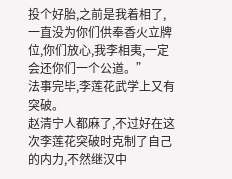投个好胎,之前是我着相了,一直没为你们供奉香火立牌位,你们放心,我李相夷,一定会还你们一个公道。”
法事完毕,李莲花武学上又有突破。
赵清宁人都麻了,不过好在这次李莲花突破时克制了自己的内力,不然继汉中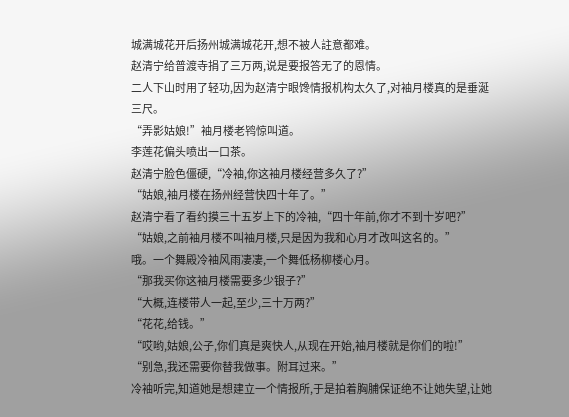城满城花开后扬州城满城花开,想不被人註意都难。
赵清宁给普渡寺捐了三万两,说是要报答无了的恩情。
二人下山时用了轻功,因为赵清宁眼馋情报机构太久了,对袖月楼真的是垂涎三尺。
“弄影姑娘!”袖月楼老鸨惊叫道。
李莲花偏头喷出一口茶。
赵清宁脸色僵硬,“冷袖,你这袖月楼经营多久了?”
“姑娘,袖月楼在扬州经营快四十年了。”
赵清宁看了看约摸三十五岁上下的冷袖,“四十年前,你才不到十岁吧?”
“姑娘,之前袖月楼不叫袖月楼,只是因为我和心月才改叫这名的。”
哦。一个舞殿冷袖风雨凄凄,一个舞低杨柳楼心月。
“那我买你这袖月楼需要多少银子?”
“大概,连楼带人一起,至少,三十万两?”
“花花,给钱。”
“哎哟,姑娘,公子,你们真是爽快人,从现在开始,袖月楼就是你们的啦!”
“别急,我还需要你替我做事。附耳过来。”
冷袖听完,知道她是想建立一个情报所,于是拍着胸脯保证绝不让她失望,让她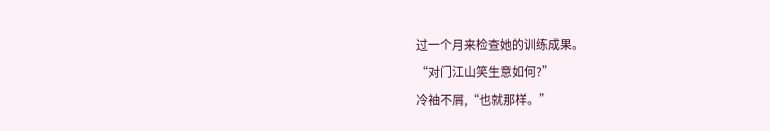过一个月来检查她的训练成果。
“对门江山笑生意如何?”
冷袖不屑,“也就那样。”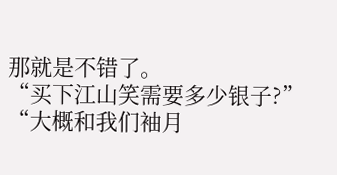那就是不错了。
“买下江山笑需要多少银子?”
“大概和我们袖月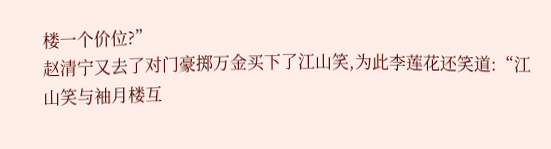楼一个价位?”
赵清宁又去了对门豪掷万金买下了江山笑,为此李莲花还笑道:“江山笑与袖月楼互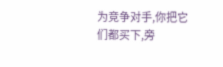为竞争对手,你把它们都买下,旁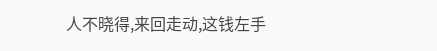人不晓得,来回走动,这钱左手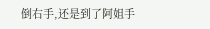倒右手,还是到了阿姐手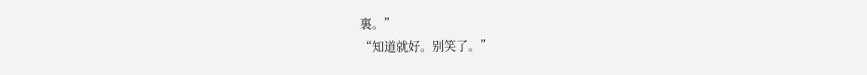裏。”
“知道就好。别笑了。”